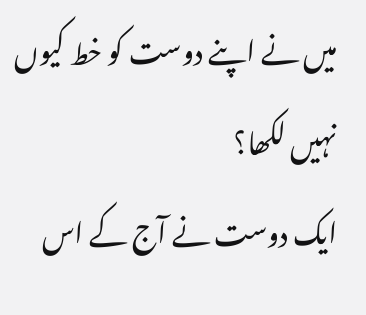میں نے اپنے دوست کو خط کیوں نہیں لکھا؟
ایک دوست نے آج کے اس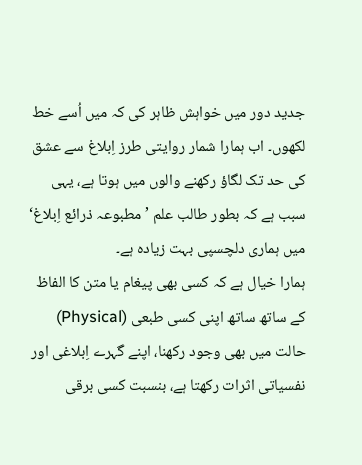جدید دور میں خواہش ظاہر کی کہ میں اُسے خط لکھوں۔ اب ہمارا شمار روایتی طرز اِبلاغ سے عشق کی حد تک لگاؤ رکھنے والوں میں ہوتا ہے، یہی سبب ہے کہ بطور طالب علم ’مطبوعہ ذرائع اِبلاغ‘ میں ہماری دلچسپی بہت زیادہ ہے۔
ہمارا خیال ہے کہ کسی بھی پیغام یا متن کا الفاظ کے ساتھ ساتھ اپنی کسی طبعی (Physical) حالت میں بھی وجود رکھنا، اپنے گہرے اِبلاغی اور نفسیاتی اثرات رکھتا ہے، بنسبت کسی برقی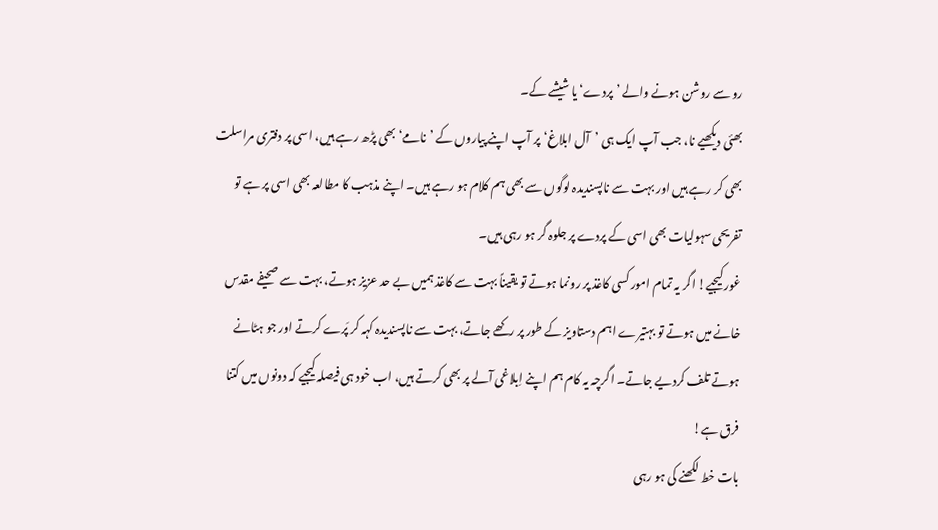رو سے روشن ہونے والے ’پردے‘ یا شیشے کے۔
بھئی دیکھیے نا، جب آپ ایک ہی ’آل ابلاغ‘ پر آپ اپنے پیاروں کے ’نامے‘ بھی پڑھ رہے ہیں، اسی پر دفتری مراسلت بھی کر رہے ہیں اور بہت سے ناپسندیدہ لوگوں سے بھی ہم کلام ہو رہے ہیں۔ اپنے مذہب کا مطالعہ بھی اسی پر ہے تو تفریحی سہولیات بھی اسی کے پردے پر جلوہ گر ہو رہی ہیں۔
غور کیجیے! اگر یہ تمام امور کسی کاغذ پر رونما ہوتے تو یقیناً بہت سے کاغذ ہمیں بے حد عزیز ہوتے، بہت سے صحیفے مقدس خانے میں ہوتے تو بہتیرے اہم دستاویز کے طور پر رکھے جاتے، بہت سے ناپسندیدہ کہہ کر پَرے کرتے اور جو ہٹانے ہوتے تلف کردیے جاتے۔ اگرچہ یہ کام ہم اپنے اِبلاغی آلے پر بھی کرتے ہیں، اب خود ہی فیصلہ کیجیے کہ دونوں میں کتنا فرق ہے!
بات خط لکھنے کی ہو رہی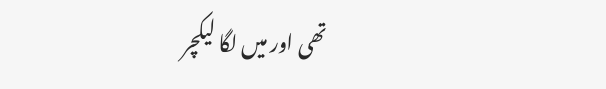تھی اور میں لگا لیکچر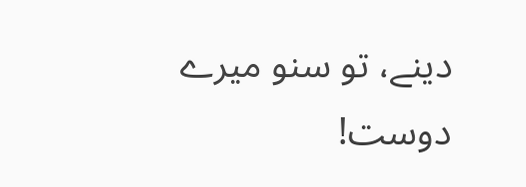دینے، تو سنو میرے دوست!